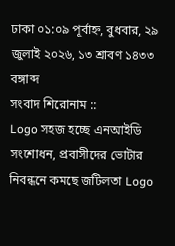ঢাকা ০১:০৯ পূর্বাহ্ন, বুধবার, ২৯ জুলাই ২০২৬, ১৩ শ্রাবণ ১৪৩৩ বঙ্গাব্দ
সংবাদ শিরোনাম ::
Logo সহজ হচ্ছে এনআইডি সংশোধন, প্রবাসীদের ভোটার নিবন্ধনে কমছে জটিলতা Logo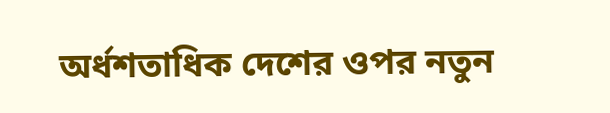অর্ধশতাধিক দেশের ওপর নতুন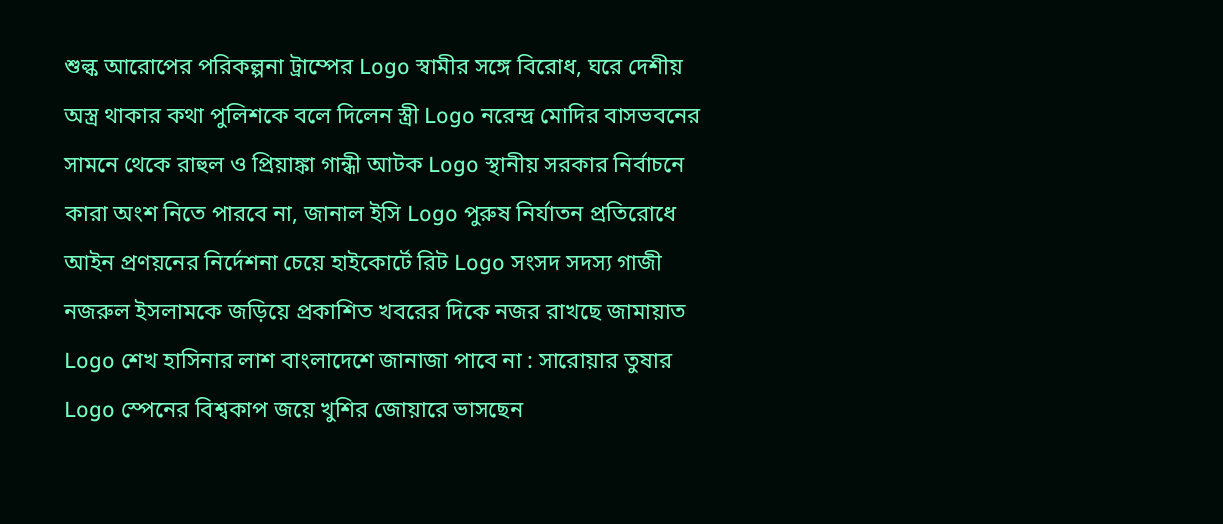শুল্ক আরোপের পরিকল্পনা ট্রাম্পের Logo স্বামীর সঙ্গে বিরোধ, ঘরে দেশীয় অস্ত্র থাকার কথা পুলিশকে বলে দিলেন স্ত্রী Logo নরেন্দ্র মোদির বাসভবনের সামনে থেকে রাহুল ও প্রিয়াঙ্কা গান্ধী আটক Logo স্থানীয় সরকার নির্বাচনে কারা অংশ নিতে পারবে না, জানাল ইসি Logo পুরুষ নির্যাতন প্রতিরোধে আইন প্রণয়নের নির্দেশনা চেয়ে হাইকোর্টে রিট Logo সংসদ সদস্য গাজী নজরুল ইসলামকে জড়িয়ে প্রকাশিত খবরের দিকে নজর রাখছে জামায়াত Logo শেখ হাসিনার লাশ বাংলাদেশে জানাজা পাবে না : সারোয়ার তুষার Logo স্পেনের বিশ্বকাপ জয়ে খুশির জোয়ারে ভাসছেন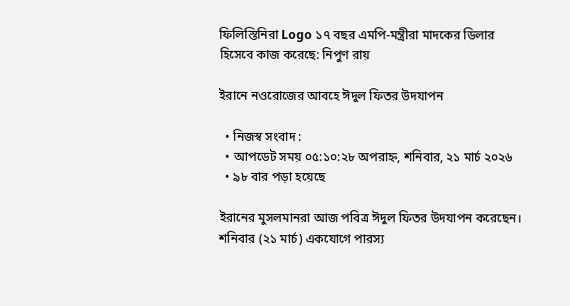ফিলিস্তিনিরা Logo ১৭ বছর এমপি-মন্ত্রীরা মাদকের ডিলার হিসেবে কাজ করেছে: নিপুণ রায়

ইরানে নওরোজের আবহে ঈদুল ফিতর উদযাপন

  • নিজস্ব সংবাদ :
  • আপডেট সময় ০৫:১০:২৮ অপরাহ্ন, শনিবার, ২১ মার্চ ২০২৬
  • ৯৮ বার পড়া হয়েছে

ইরানের মুসলমানরা আজ পবিত্র ঈদুল ফিতর উদযাপন করেছেন। শনিবার (২১ মার্চ) একযোগে পারস্য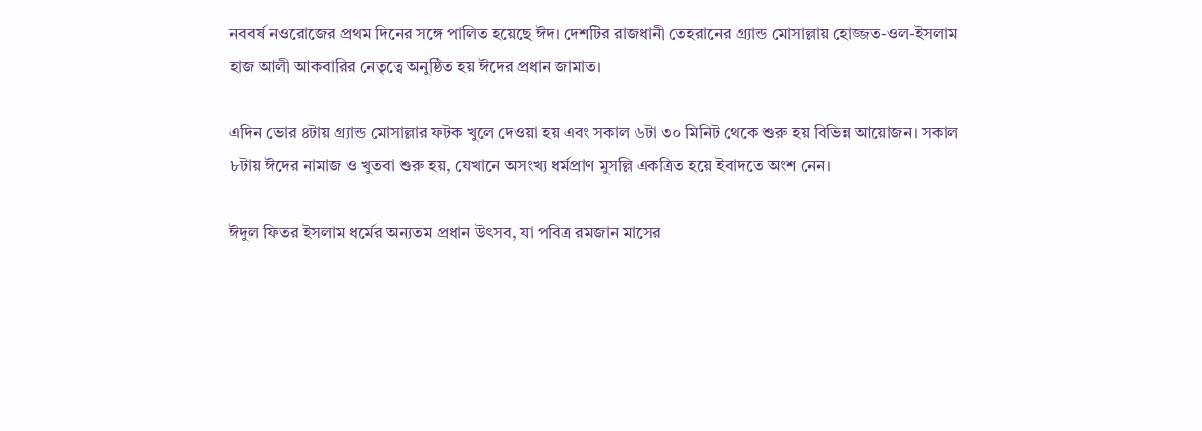নববর্ষ নওরোজের প্রথম দিনের সঙ্গে পালিত হয়েছে ঈদ। দেশটির রাজধানী তেহরানের গ্র্যান্ড মোসাল্লায় হোজ্জত-ওল-ইসলাম হাজ আলী আকবারির নেতৃত্বে অনুষ্ঠিত হয় ঈদের প্রধান জামাত।

এদিন ভোর ৪টায় গ্র্যান্ড মোসাল্লার ফটক খুলে দেওয়া হয় এবং সকাল ৬টা ৩০ মিনিট থেকে শুরু হয় বিভিন্ন আয়োজন। সকাল ৮টায় ঈদের নামাজ ও খুতবা শুরু হয়, যেখানে অসংখ্য ধর্মপ্রাণ মুসল্লি একত্রিত হয়ে ইবাদতে অংশ নেন।

ঈদুল ফিতর ইসলাম ধর্মের অন্যতম প্রধান উৎসব, যা পবিত্র রমজান মাসের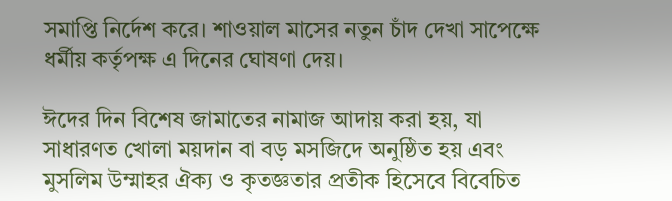সমাপ্তি নির্দেশ করে। শাওয়াল মাসের নতুন চাঁদ দেখা সাপেক্ষে ধর্মীয় কর্তৃপক্ষ এ দিনের ঘোষণা দেয়।

ঈদের দিন বিশেষ জামাতের নামাজ আদায় করা হয়, যা সাধারণত খোলা ময়দান বা বড় মসজিদে অনুষ্ঠিত হয় এবং মুসলিম উম্মাহর ঐক্য ও কৃতজ্ঞতার প্রতীক হিসেবে বিবেচিত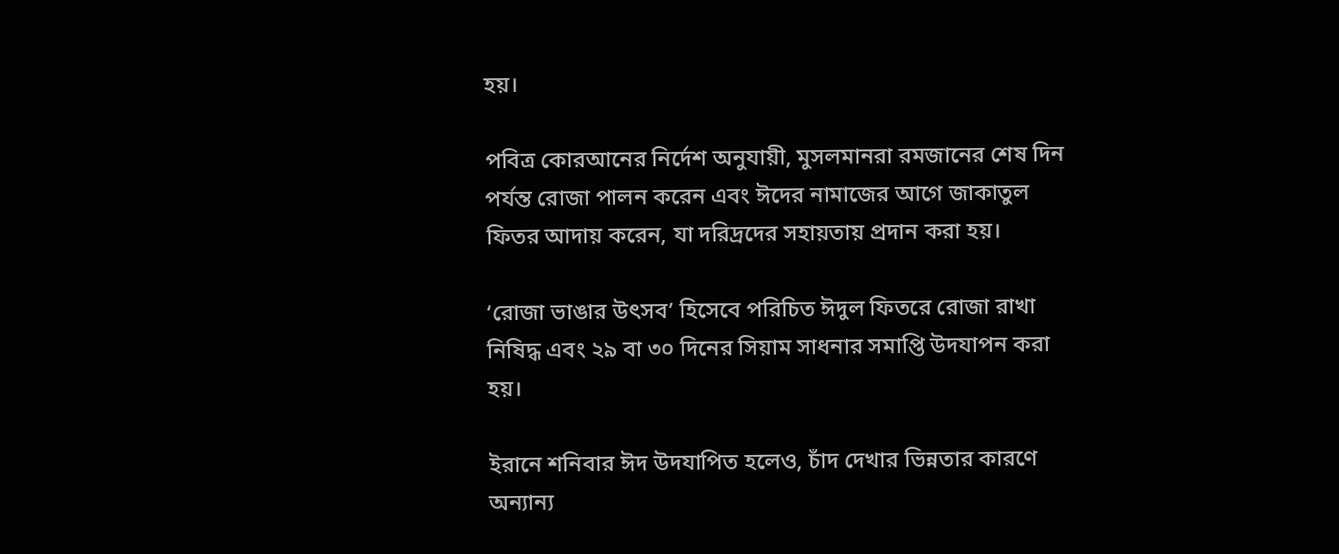হয়।

পবিত্র কোরআনের নির্দেশ অনুযায়ী, মুসলমানরা রমজানের শেষ দিন পর্যন্ত রোজা পালন করেন এবং ঈদের নামাজের আগে জাকাতুল ফিতর আদায় করেন, যা দরিদ্রদের সহায়তায় প্রদান করা হয়।

‘রোজা ভাঙার উৎসব’ হিসেবে পরিচিত ঈদুল ফিতরে রোজা রাখা নিষিদ্ধ এবং ২৯ বা ৩০ দিনের সিয়াম সাধনার সমাপ্তি উদযাপন করা হয়।

ইরানে শনিবার ঈদ উদযাপিত হলেও, চাঁদ দেখার ভিন্নতার কারণে অন্যান্য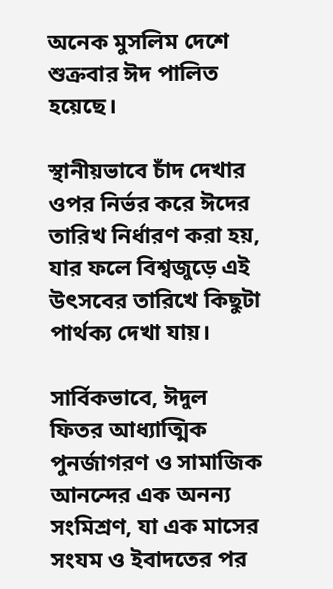অনেক মুসলিম দেশে শুক্রবার ঈদ পালিত হয়েছে।

স্থানীয়ভাবে চাঁদ দেখার ওপর নির্ভর করে ঈদের তারিখ নির্ধারণ করা হয়, যার ফলে বিশ্বজুড়ে এই উৎসবের তারিখে কিছুটা পার্থক্য দেখা যায়।

সার্বিকভাবে, ঈদুল ফিতর আধ্যাত্মিক পুনর্জাগরণ ও সামাজিক আনন্দের এক অনন্য সংমিশ্রণ, যা এক মাসের সংযম ও ইবাদতের পর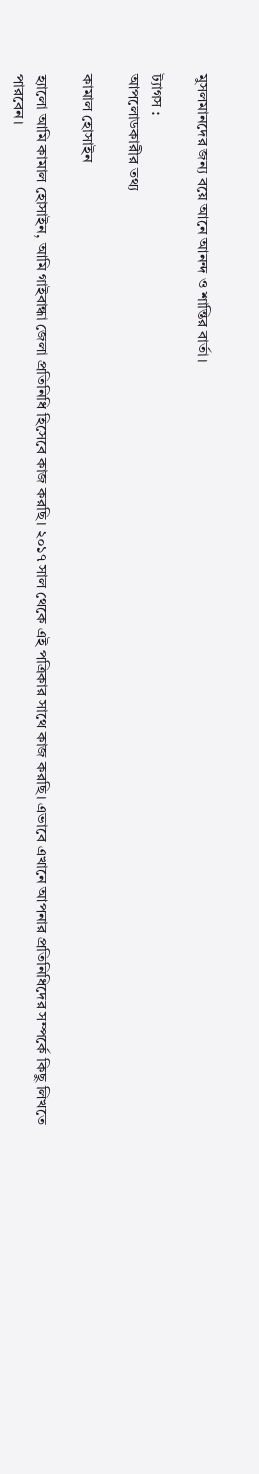মুসলমানদের জন্য বয়ে আনে আনন্দ ও শান্তির বার্তা।

ট্যাগস :
আপলোডকারীর তথ্য

কামাল হোসাইন

হ্যালো আমি কামাল হোসাইন, আমি গাইবান্ধা জেলা প্রতিনিধি হিসেবে কাজ করছি। ২০১৭ সাল থেকে এই পত্রিকার সাথে কাজ করছি। এভাবে এখানে আপনার প্রতিনিধিদের সম্পর্কে কিছু লিখতে পারবেন।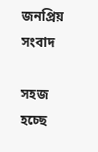জনপ্রিয় সংবাদ

সহজ হচ্ছে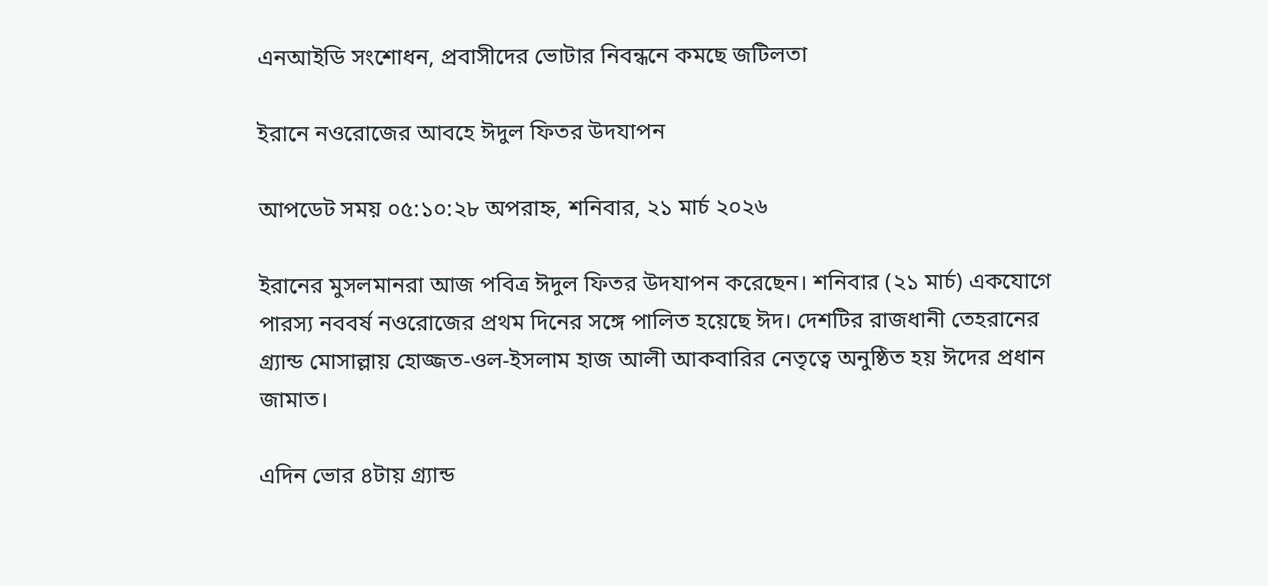এনআইডি সংশোধন, প্রবাসীদের ভোটার নিবন্ধনে কমছে জটিলতা

ইরানে নওরোজের আবহে ঈদুল ফিতর উদযাপন

আপডেট সময় ০৫:১০:২৮ অপরাহ্ন, শনিবার, ২১ মার্চ ২০২৬

ইরানের মুসলমানরা আজ পবিত্র ঈদুল ফিতর উদযাপন করেছেন। শনিবার (২১ মার্চ) একযোগে পারস্য নববর্ষ নওরোজের প্রথম দিনের সঙ্গে পালিত হয়েছে ঈদ। দেশটির রাজধানী তেহরানের গ্র্যান্ড মোসাল্লায় হোজ্জত-ওল-ইসলাম হাজ আলী আকবারির নেতৃত্বে অনুষ্ঠিত হয় ঈদের প্রধান জামাত।

এদিন ভোর ৪টায় গ্র্যান্ড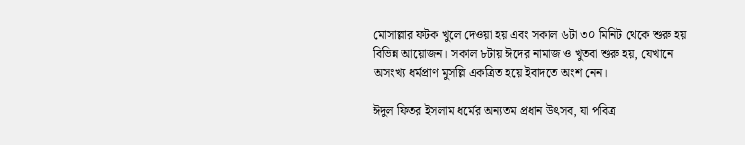মোসাল্লার ফটক খুলে দেওয়া হয় এবং সকাল ৬টা ৩০ মিনিট থেকে শুরু হয় বিভিন্ন আয়োজন। সকাল ৮টায় ঈদের নামাজ ও খুতবা শুরু হয়, যেখানে অসংখ্য ধর্মপ্রাণ মুসল্লি একত্রিত হয়ে ইবাদতে অংশ নেন।

ঈদুল ফিতর ইসলাম ধর্মের অন্যতম প্রধান উৎসব, যা পবিত্র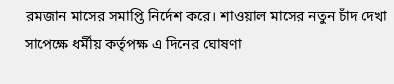রমজান মাসের সমাপ্তি নির্দেশ করে। শাওয়াল মাসের নতুন চাঁদ দেখা সাপেক্ষে ধর্মীয় কর্তৃপক্ষ এ দিনের ঘোষণা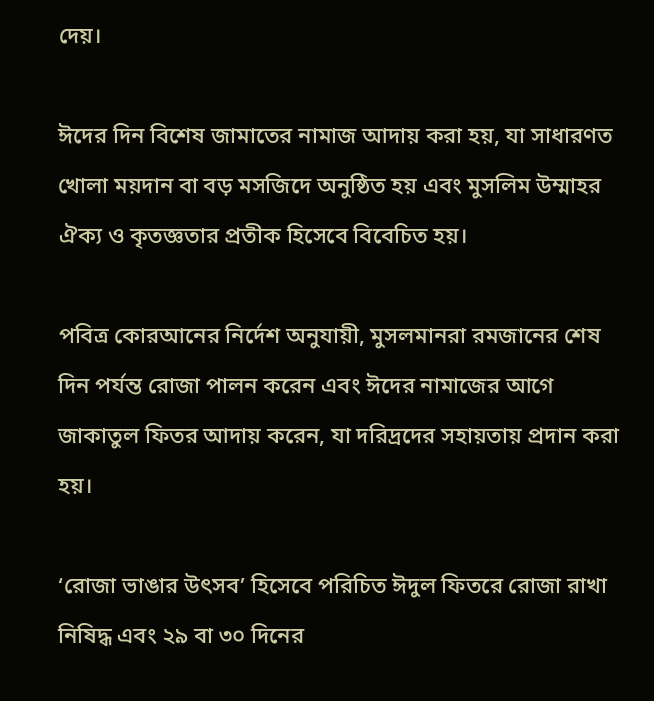দেয়।

ঈদের দিন বিশেষ জামাতের নামাজ আদায় করা হয়, যা সাধারণত খোলা ময়দান বা বড় মসজিদে অনুষ্ঠিত হয় এবং মুসলিম উম্মাহর ঐক্য ও কৃতজ্ঞতার প্রতীক হিসেবে বিবেচিত হয়।

পবিত্র কোরআনের নির্দেশ অনুযায়ী, মুসলমানরা রমজানের শেষ দিন পর্যন্ত রোজা পালন করেন এবং ঈদের নামাজের আগে জাকাতুল ফিতর আদায় করেন, যা দরিদ্রদের সহায়তায় প্রদান করা হয়।

‘রোজা ভাঙার উৎসব’ হিসেবে পরিচিত ঈদুল ফিতরে রোজা রাখা নিষিদ্ধ এবং ২৯ বা ৩০ দিনের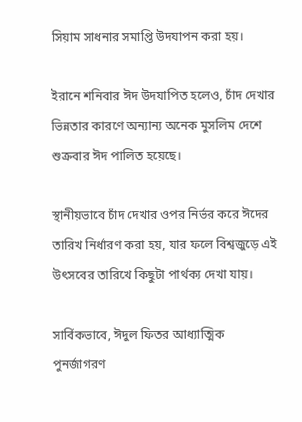সিয়াম সাধনার সমাপ্তি উদযাপন করা হয়।

ইরানে শনিবার ঈদ উদযাপিত হলেও, চাঁদ দেখার ভিন্নতার কারণে অন্যান্য অনেক মুসলিম দেশে শুক্রবার ঈদ পালিত হয়েছে।

স্থানীয়ভাবে চাঁদ দেখার ওপর নির্ভর করে ঈদের তারিখ নির্ধারণ করা হয়, যার ফলে বিশ্বজুড়ে এই উৎসবের তারিখে কিছুটা পার্থক্য দেখা যায়।

সার্বিকভাবে, ঈদুল ফিতর আধ্যাত্মিক পুনর্জাগরণ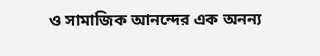ও সামাজিক আনন্দের এক অনন্য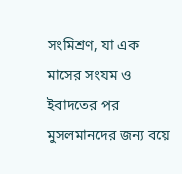সংমিশ্রণ, যা এক মাসের সংযম ও ইবাদতের পর মুসলমানদের জন্য বয়ে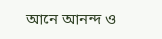আনে আনন্দ ও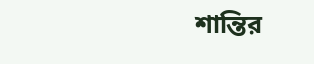শান্তির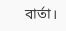বার্তা।